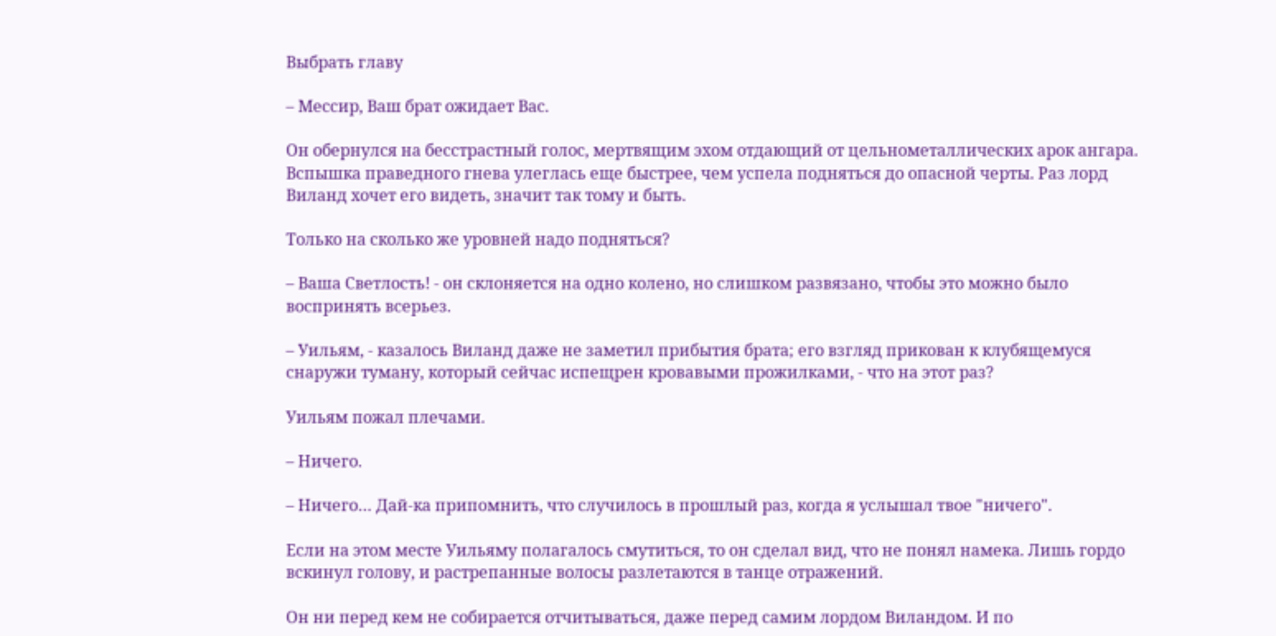Выбрать главу

– Мессир, Ваш брат ожидает Вас.

Он обернулся на бесстрастный голос, мертвящим эхом отдающий от цельнометаллических арок ангара. Вспышка праведного гнева улеглась еще быстрее, чем успела подняться до опасной черты. Раз лорд Виланд хочет его видеть, значит так тому и быть.

Только на сколько же уровней надо подняться?

– Ваша Светлость! - он склоняется на одно колено, но слишком развязано, чтобы это можно было воспринять всерьез.

– Уильям, - казалось Виланд даже не заметил прибытия брата; его взгляд прикован к клубящемуся снаружи туману, который сейчас испещрен кровавыми прожилками, - что на этот раз?

Уильям пожал плечами.

– Ничего.

– Ничего… Дай-ка припомнить, что случилось в прошлый раз, когда я услышал твое "ничего".

Если на этом месте Уильяму полагалось смутиться, то он сделал вид, что не понял намека. Лишь гордо вскинул голову, и растрепанные волосы разлетаются в танце отражений.

Он ни перед кем не собирается отчитываться, даже перед самим лордом Виландом. И по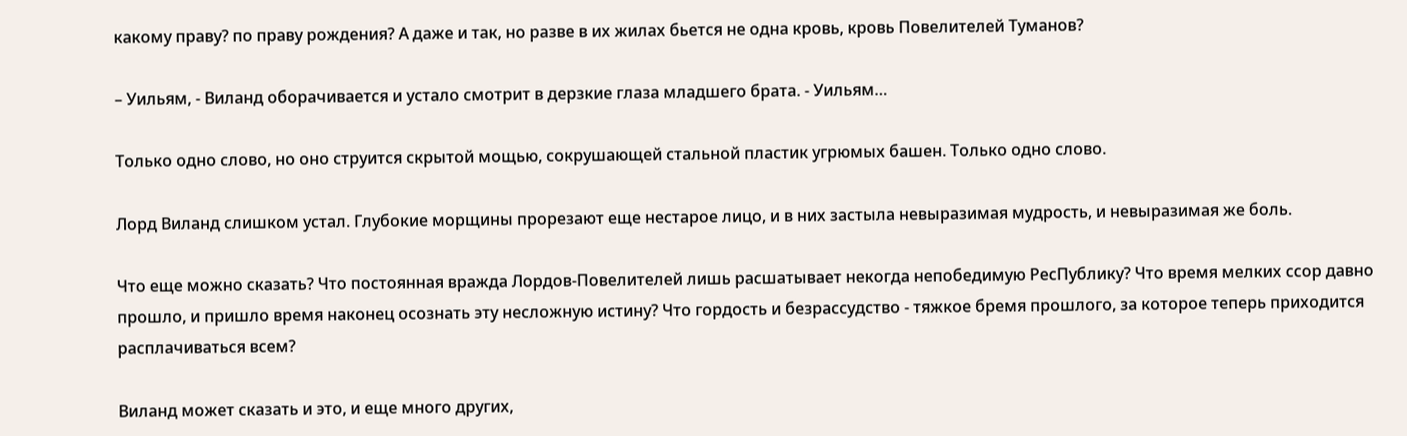какому праву? по праву рождения? А даже и так, но разве в их жилах бьется не одна кровь, кровь Повелителей Туманов?

– Уильям, - Виланд оборачивается и устало смотрит в дерзкие глаза младшего брата. - Уильям…

Только одно слово, но оно струится скрытой мощью, сокрушающей стальной пластик угрюмых башен. Только одно слово.

Лорд Виланд слишком устал. Глубокие морщины прорезают еще нестарое лицо, и в них застыла невыразимая мудрость, и невыразимая же боль.

Что еще можно сказать? Что постоянная вражда Лордов-Повелителей лишь расшатывает некогда непобедимую РесПублику? Что время мелких ссор давно прошло, и пришло время наконец осознать эту несложную истину? Что гордость и безрассудство - тяжкое бремя прошлого, за которое теперь приходится расплачиваться всем?

Виланд может сказать и это, и еще много других,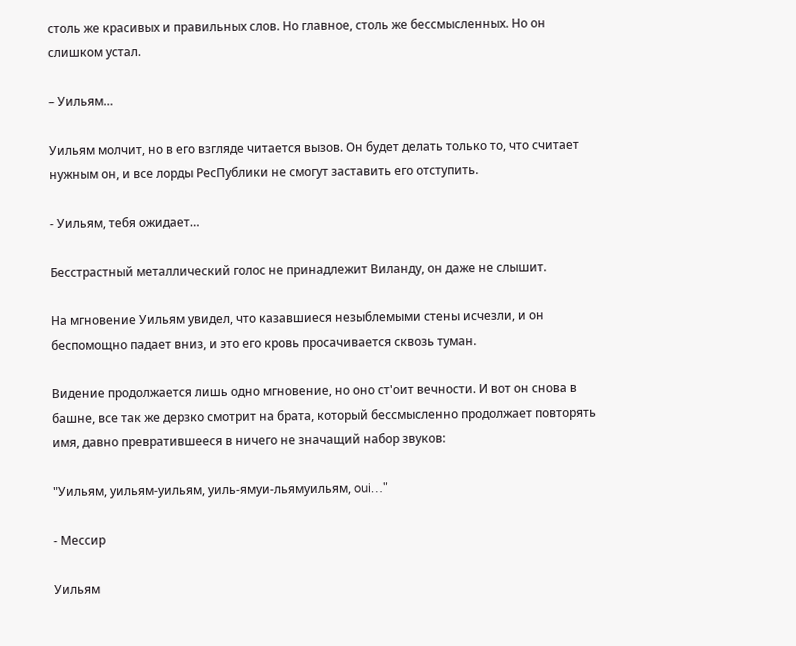столь же красивых и правильных слов. Но главное, столь же бессмысленных. Но он слишком устал.

– Уильям…

Уильям молчит, но в его взгляде читается вызов. Он будет делать только то, что считает нужным он, и все лорды РесПублики не смогут заставить его отступить.

- Уильям, тебя ожидает…

Бесстрастный металлический голос не принадлежит Виланду, он даже не слышит.

На мгновение Уильям увидел, что казавшиеся незыблемыми стены исчезли, и он беспомощно падает вниз, и это его кровь просачивается сквозь туман.

Видение продолжается лишь одно мгновение, но оно ст'оит вечности. И вот он снова в башне, все так же дерзко смотрит на брата, который бессмысленно продолжает повторять имя, давно превратившееся в ничего не значащий набор звуков:

"Уильям, уильям-уильям, уиль-ямуи-льямуильям, oui…"

- Мессир

Уильям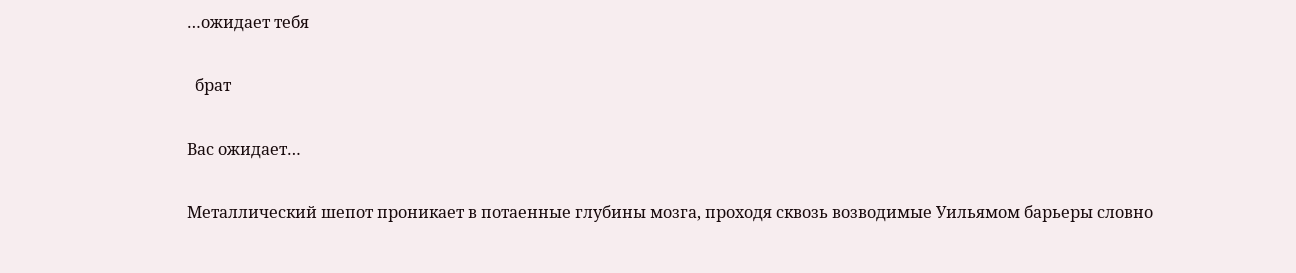…ожидает тебя

  брат

Вас ожидает…

Металлический шепот проникает в потаенные глубины мозга, проходя сквозь возводимые Уильямом барьеры словно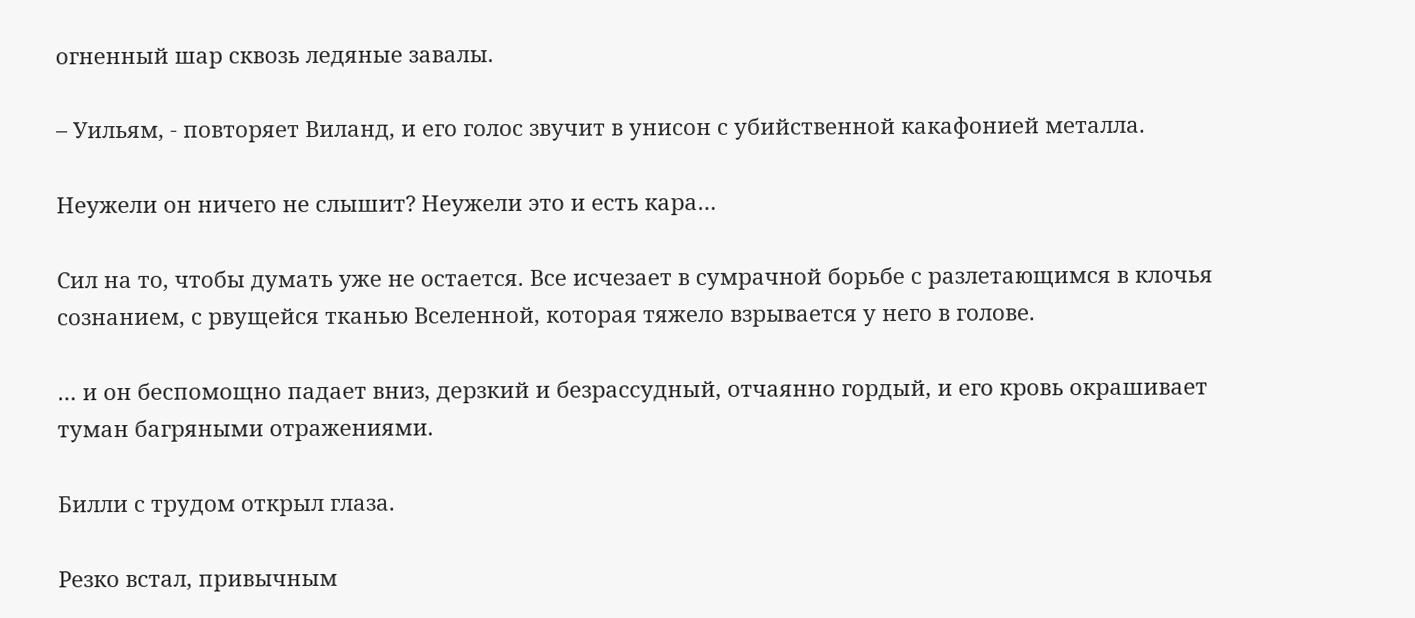огненный шар сквозь ледяные завалы.

– Уильям, - повторяет Виланд, и его голос звучит в унисон с убийственной какафонией металла.

Неужели он ничего не слышит? Неужели это и есть кара…

Сил на то, чтобы думать уже не остается. Все исчезает в сумрачной борьбе с разлетающимся в клочья сознанием, с рвущейся тканью Вселенной, которая тяжело взрывается у него в голове.

… и он беспомощно падает вниз, дерзкий и безрассудный, отчаянно гордый, и его кровь окрашивает туман багряными отражениями.

Билли с трудом открыл глаза.

Резко встал, привычным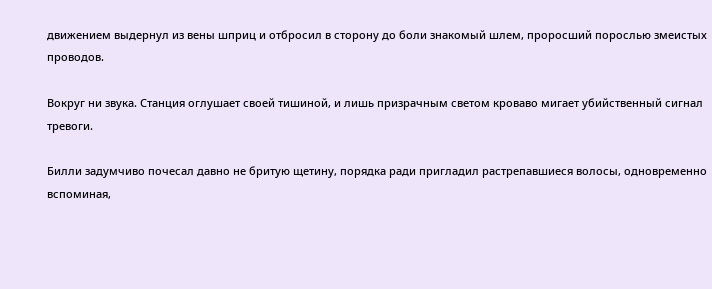движением выдернул из вены шприц и отбросил в сторону до боли знакомый шлем, проросший порослью змеистых проводов.

Вокруг ни звука. Станция оглушает своей тишиной, и лишь призрачным светом кроваво мигает убийственный сигнал тревоги.

Билли задумчиво почесал давно не бритую щетину, порядка ради пригладил растрепавшиеся волосы, одновременно вспоминая,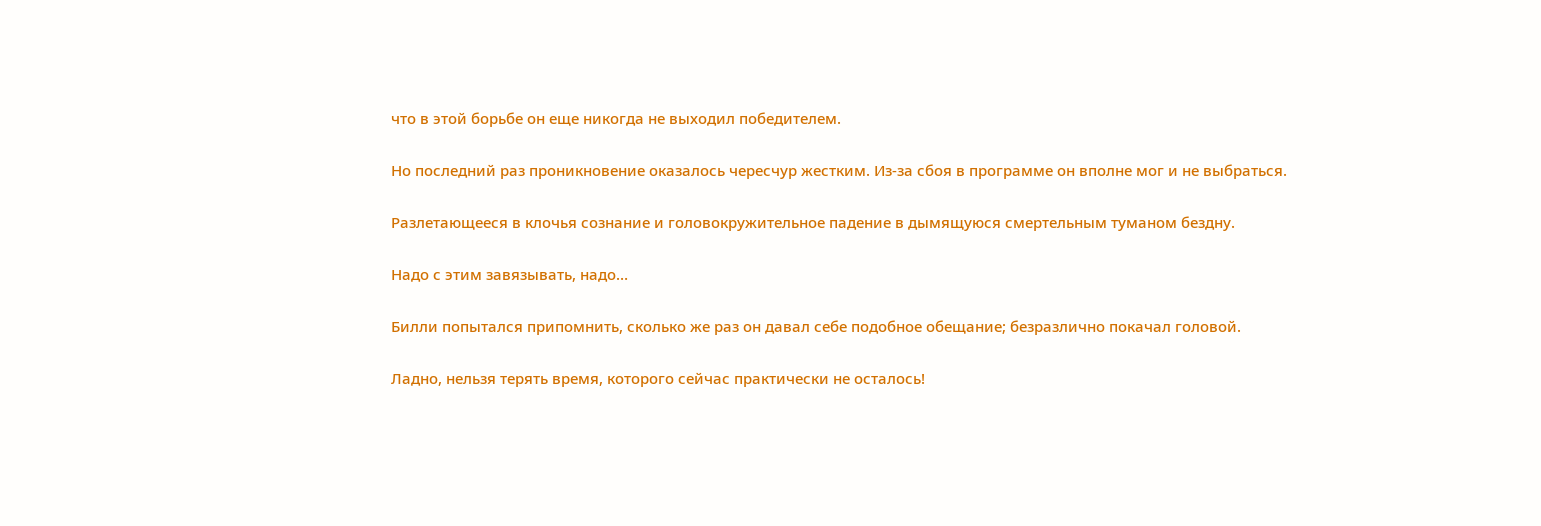что в этой борьбе он еще никогда не выходил победителем.

Но последний раз проникновение оказалось чересчур жестким. Из-за сбоя в программе он вполне мог и не выбраться.

Разлетающееся в клочья сознание и головокружительное падение в дымящуюся смертельным туманом бездну.

Надо с этим завязывать, надо…

Билли попытался припомнить, сколько же раз он давал себе подобное обещание; безразлично покачал головой.

Ладно, нельзя терять время, которого сейчас практически не осталось!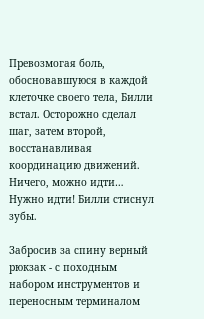Превозмогая боль, обосновавшуюся в каждой клеточке своего тела, Билли встал. Осторожно сделал шаг, затем второй, восстанавливая координацию движений. Ничего, можно идти… Нужно идти! Билли стиснул зубы.

Забросив за спину верный рюкзак - с походным набором инструментов и переносным терминалом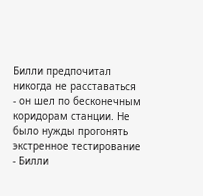Билли предпочитал никогда не расставаться - он шел по бесконечным коридорам станции. Не было нужды прогонять экстренное тестирование - Билли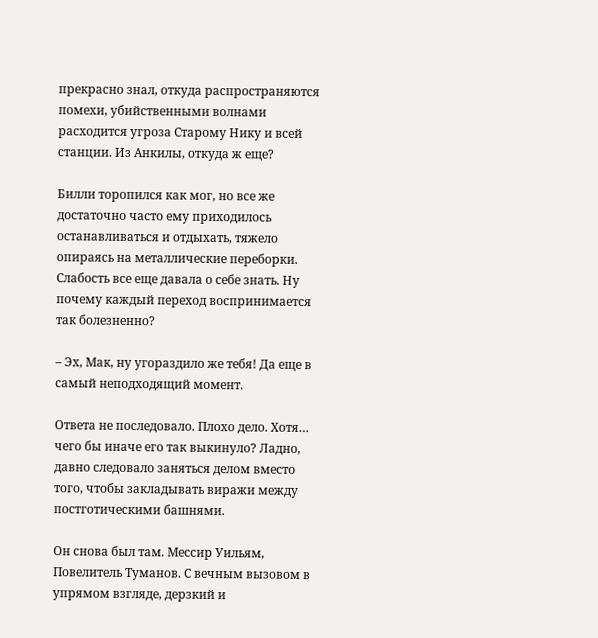прекрасно знал, откуда распространяются помехи, убийственными волнами расходится угроза Старому Нику и всей станции. Из Анкилы, откуда ж еще?

Билли торопился как мог, но все же достаточно часто ему приходилось останавливаться и отдыхать, тяжело опираясь на металлические переборки. Слабость все еще давала о себе знать. Ну почему каждый переход воспринимается так болезненно?

– Эх, Мак, ну угораздило же тебя! Да еще в самый неподходящий момент.

Ответа не последовало. Плохо дело. Хотя… чего бы иначе его так выкинуло? Ладно, давно следовало заняться делом вместо того, чтобы закладывать виражи между постготическими башнями.

Он снова был там. Мессир Уильям, Повелитель Туманов. С вечным вызовом в упрямом взгляде, дерзкий и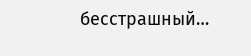бесстрашный…